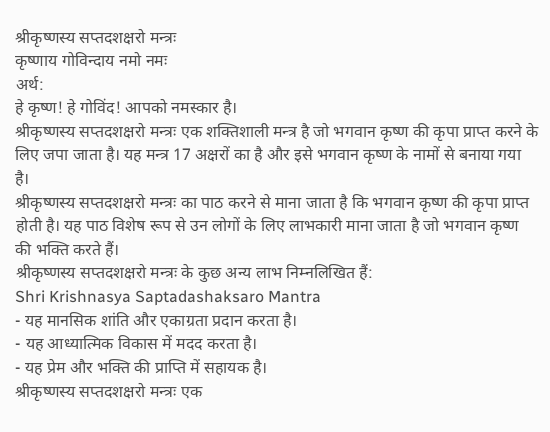श्रीकृष्णस्य सप्तदशक्षरो मन्त्रः
कृष्णाय गोविन्दाय नमो नमः
अर्थ:
हे कृष्ण! हे गोविंद! आपको नमस्कार है।
श्रीकृष्णस्य सप्तदशक्षरो मन्त्रः एक शक्तिशाली मन्त्र है जो भगवान कृष्ण की कृपा प्राप्त करने के लिए जपा जाता है। यह मन्त्र 17 अक्षरों का है और इसे भगवान कृष्ण के नामों से बनाया गया है।
श्रीकृष्णस्य सप्तदशक्षरो मन्त्रः का पाठ करने से माना जाता है कि भगवान कृष्ण की कृपा प्राप्त होती है। यह पाठ विशेष रूप से उन लोगों के लिए लाभकारी माना जाता है जो भगवान कृष्ण की भक्ति करते हैं।
श्रीकृष्णस्य सप्तदशक्षरो मन्त्रः के कुछ अन्य लाभ निम्नलिखित हैं:
Shri Krishnasya Saptadashaksaro Mantra
- यह मानसिक शांति और एकाग्रता प्रदान करता है।
- यह आध्यात्मिक विकास में मदद करता है।
- यह प्रेम और भक्ति की प्राप्ति में सहायक है।
श्रीकृष्णस्य सप्तदशक्षरो मन्त्रः एक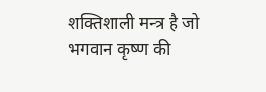शक्तिशाली मन्त्र है जो भगवान कृष्ण की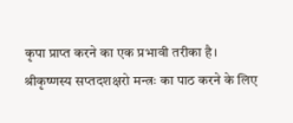कृपा प्राप्त करने का एक प्रभावी तरीका है।
श्रीकृष्णस्य सप्तदशक्षरो मन्त्रः का पाठ करने के लिए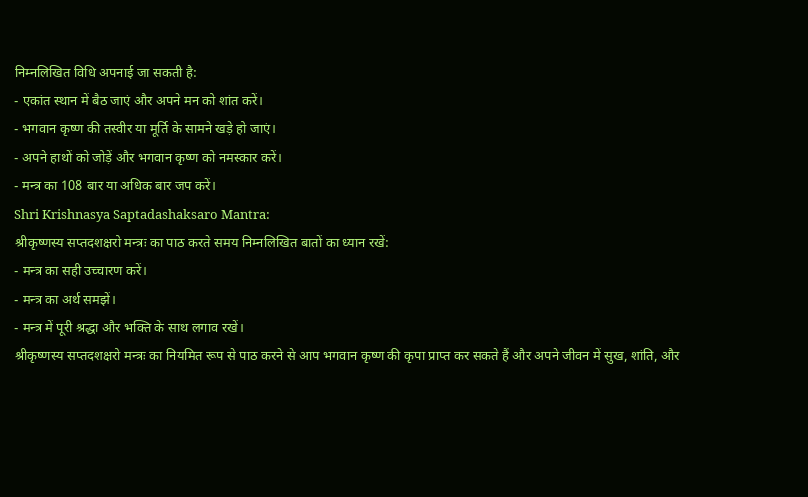निम्नलिखित विधि अपनाई जा सकती है:
- एकांत स्थान में बैठ जाएं और अपने मन को शांत करें।
- भगवान कृष्ण की तस्वीर या मूर्ति के सामने खड़े हो जाएं।
- अपने हाथों को जोड़ें और भगवान कृष्ण को नमस्कार करें।
- मन्त्र का 108 बार या अधिक बार जप करें।
Shri Krishnasya Saptadashaksaro Mantra:
श्रीकृष्णस्य सप्तदशक्षरो मन्त्रः का पाठ करते समय निम्नलिखित बातों का ध्यान रखें:
- मन्त्र का सही उच्चारण करें।
- मन्त्र का अर्थ समझें।
- मन्त्र में पूरी श्रद्धा और भक्ति के साथ लगाव रखें।
श्रीकृष्णस्य सप्तदशक्षरो मन्त्रः का नियमित रूप से पाठ करने से आप भगवान कृष्ण की कृपा प्राप्त कर सकते हैं और अपने जीवन में सुख, शांति, और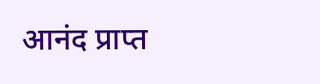आनंद प्राप्त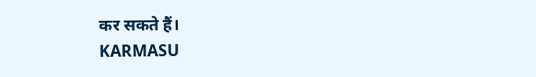कर सकते हैं।
KARMASU